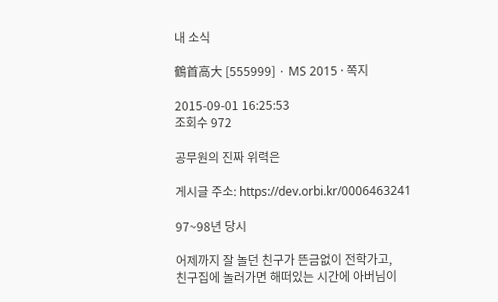내 소식

鶴首高大 [555999] · MS 2015 · 쪽지

2015-09-01 16:25:53
조회수 972

공무원의 진짜 위력은

게시글 주소: https://dev.orbi.kr/0006463241

97~98년 당시

어제까지 잘 놀던 친구가 뜬금없이 전학가고,
친구집에 놀러가면 해떠있는 시간에 아버님이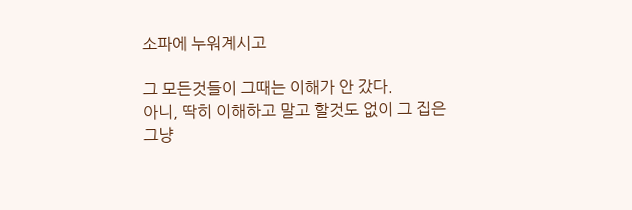소파에 누워계시고

그 모든것들이 그때는 이해가 안 갔다.
아니, 딱히 이해하고 말고 할것도 없이 그 집은
그냥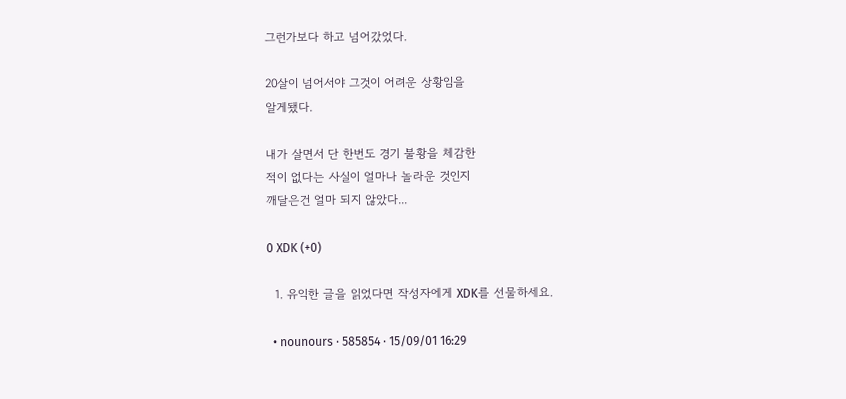그런가보다 하고 넘어갔었다.

20살이 넘어서야 그것이 어려운 상황임을
알게됐다.

내가 살면서 단 한번도 경기 불황을 체감한
적이 없다는 사실이 얼마나 놀라운 것인지
깨달은건 얼마 되지 않았다...

0 XDK (+0)

  1. 유익한 글을 읽었다면 작성자에게 XDK를 선물하세요.

  • nounours · 585854 · 15/09/01 16:29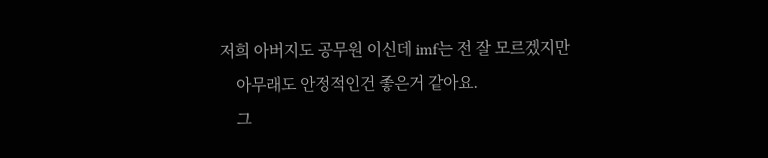저희 아버지도 공무원 이신데 imf는 전 잘 모르겠지만
    아무래도 안정적인건 좋은거 같아요.
    그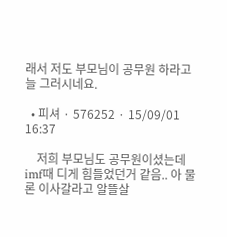래서 저도 부모님이 공무원 하라고 늘 그러시네요.

  • 피셔 · 576252 · 15/09/01 16:37

    저희 부모님도 공무원이셨는데 imf때 디게 힘들었던거 같음.. 아 물론 이사갈라고 알뜰살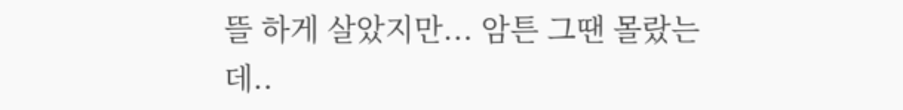뜰 하게 살았지만... 암튼 그땐 몰랐는데..